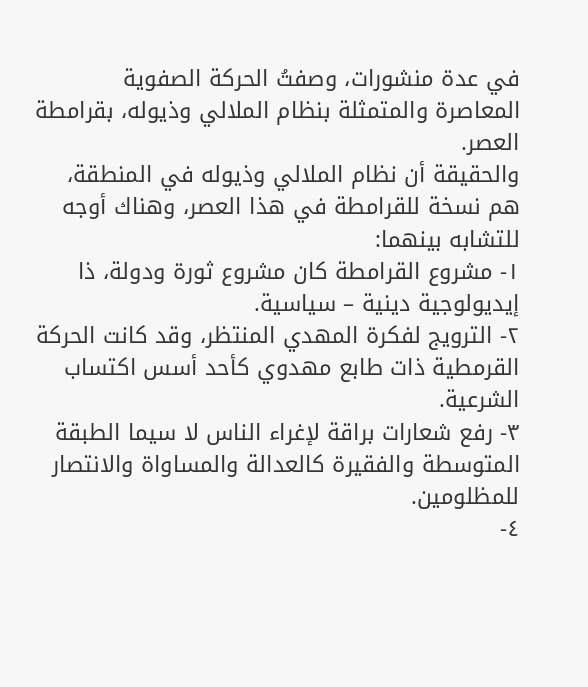في عدة منشورات، وصفتُ الحركة الصفوية المعاصرة والمتمثلة بنظام الملالي وذيوله، بقرامطة العصر.
والحقيقة أن نظام الملالي وذيوله في المنطقة، هم نسخة للقرامطة في هذا العصر، وهناك أوجه للتشابه بينهما:
١- مشروع القرامطة كان مشروع ثورة ودولة، ذا إيديولوجية دينية – سياسية.
٢- الترويج لفكرة المهدي المنتظر، وقد كانت الحركة القرمطية ذات طابع مهدوي كأحد أسس اكتساب الشرعية.
٣- رفع شعارات براقة لإغراء الناس لا سيما الطبقة المتوسطة والفقيرة كالعدالة والمساواة والانتصار للمظلومين.
٤-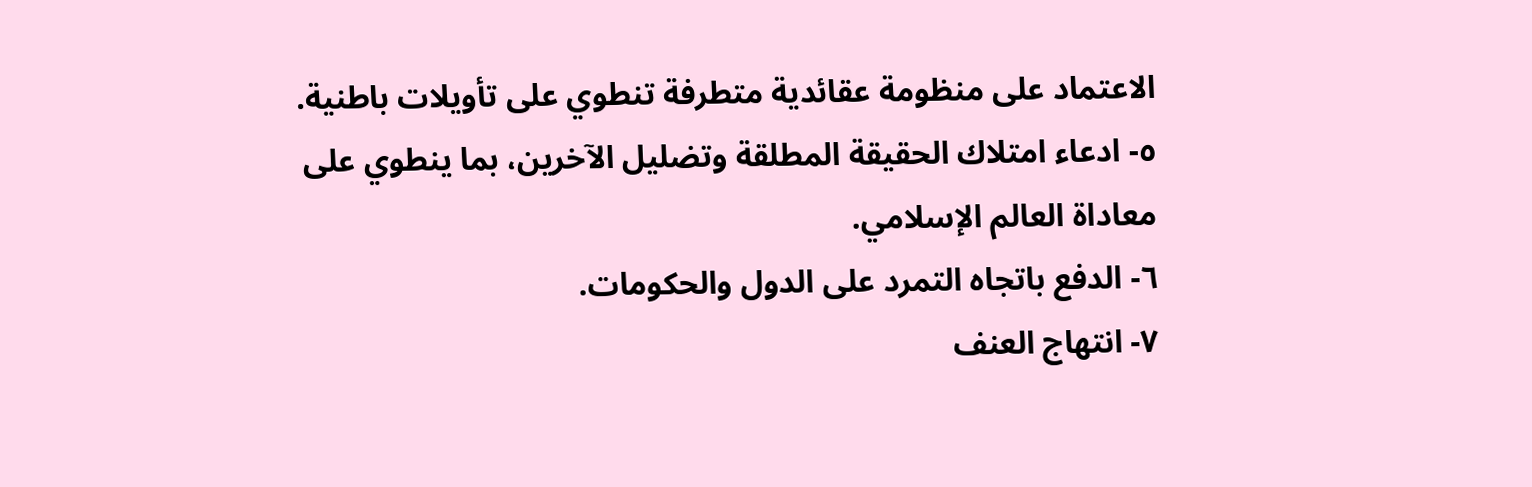الاعتماد على منظومة عقائدية متطرفة تنطوي على تأويلات باطنية.
٥- ادعاء امتلاك الحقيقة المطلقة وتضليل الآخرين، بما ينطوي على معاداة العالم الإسلامي.
٦- الدفع باتجاه التمرد على الدول والحكومات.
٧- انتهاج العنف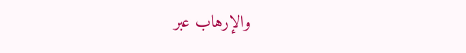والإرهاب عبر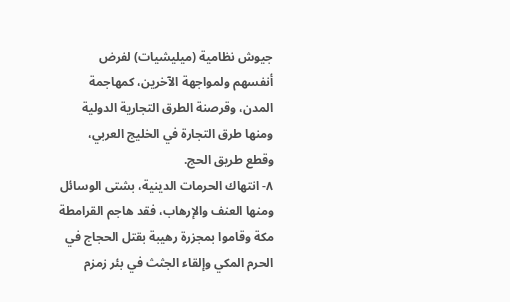جيوش نظامية (ميليشيات) لفرض أنفسهم ولمواجهة الآخرين، كمهاجمة المدن، وقرصنة الطرق التجارية الدولية ومنها طرق التجارة في الخليج العربي، وقطع طريق الحج.
٨- انتهاك الحرمات الدينية، بشتى الوسائل ومنها العنف والإرهاب، فقد هاجم القرامطة مكة وقاموا بمجزرة رهيبة بقتل الحجاج في الحرم المكي وإلقاء الجثث في بئر زمزم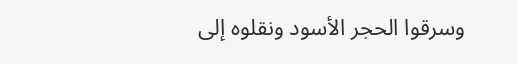وسرقوا الحجر الأسود ونقلوه إلى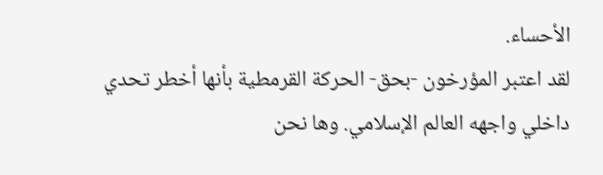الأحساء.
لقد اعتبر المؤرخون -بحق- الحركة القرمطية بأنها أخطر تحدي داخلي واجهه العالم الإسلامي. وها نحن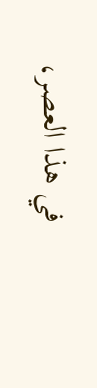في هذا العصر،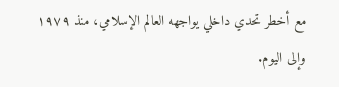مع أخطر تحدي داخلي يواجهه العالم الإسلامي، منذ ١٩٧٩ وإلى اليوم.